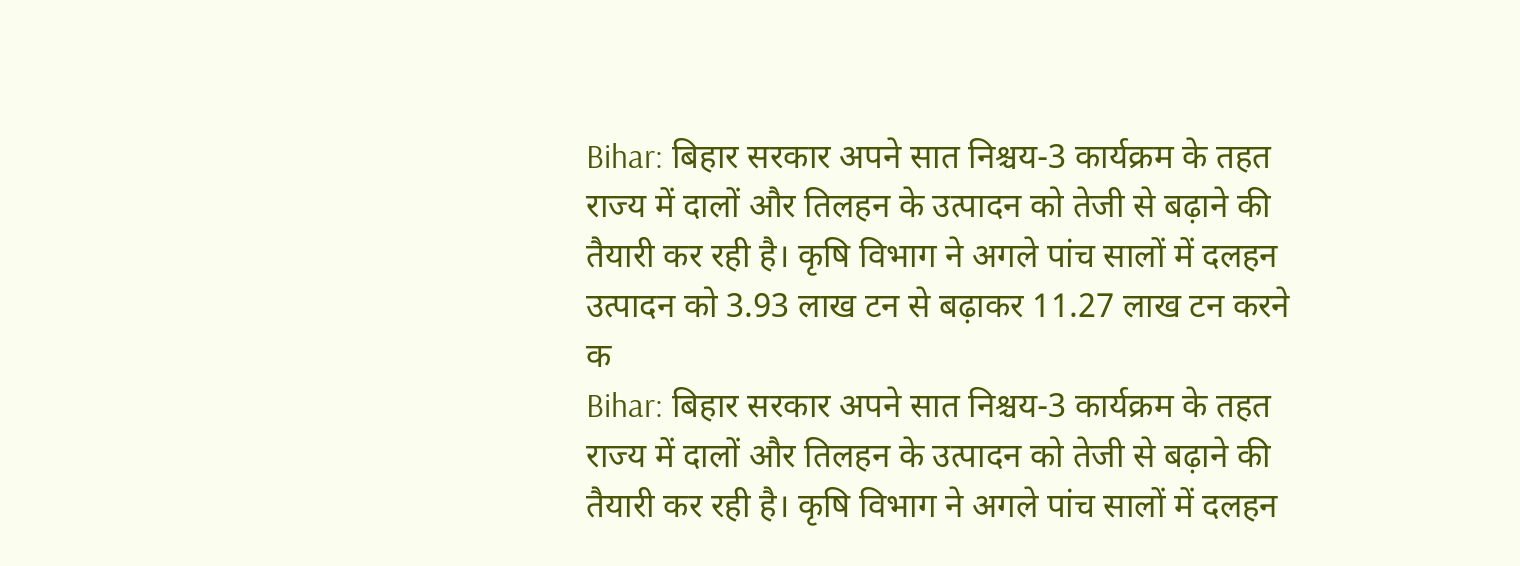Bihar: बिहार सरकार अपने सात निश्चय-3 कार्यक्रम के तहत राज्य में दालों और तिलहन के उत्पादन को तेजी से बढ़ाने की तैयारी कर रही है। कृषि विभाग ने अगले पांच सालों में दलहन उत्पादन को 3.93 लाख टन से बढ़ाकर 11.27 लाख टन करने क
Bihar: बिहार सरकार अपने सात निश्चय-3 कार्यक्रम के तहत राज्य में दालों और तिलहन के उत्पादन को तेजी से बढ़ाने की तैयारी कर रही है। कृषि विभाग ने अगले पांच सालों में दलहन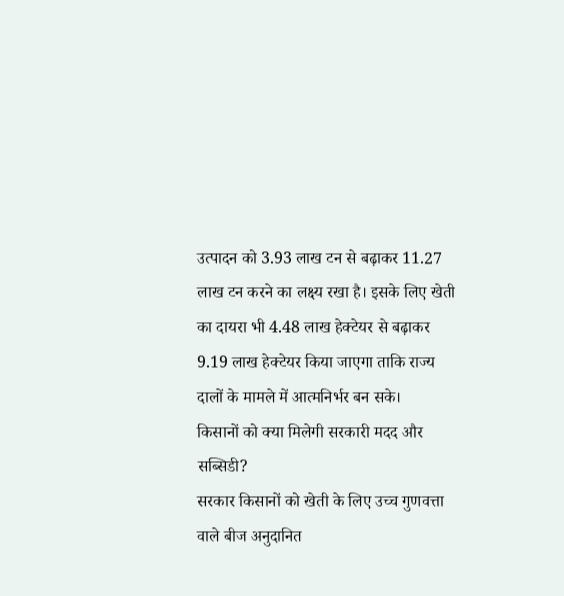उत्पादन को 3.93 लाख टन से बढ़ाकर 11.27 लाख टन करने का लक्ष्य रखा है। इसके लिए खेती का दायरा भी 4.48 लाख हेक्टेयर से बढ़ाकर 9.19 लाख हेक्टेयर किया जाएगा ताकि राज्य दालों के मामले में आत्मनिर्भर बन सके।
किसानों को क्या मिलेगी सरकारी मदद और सब्सिडी?
सरकार किसानों को खेती के लिए उच्च गुणवत्ता वाले बीज अनुदानित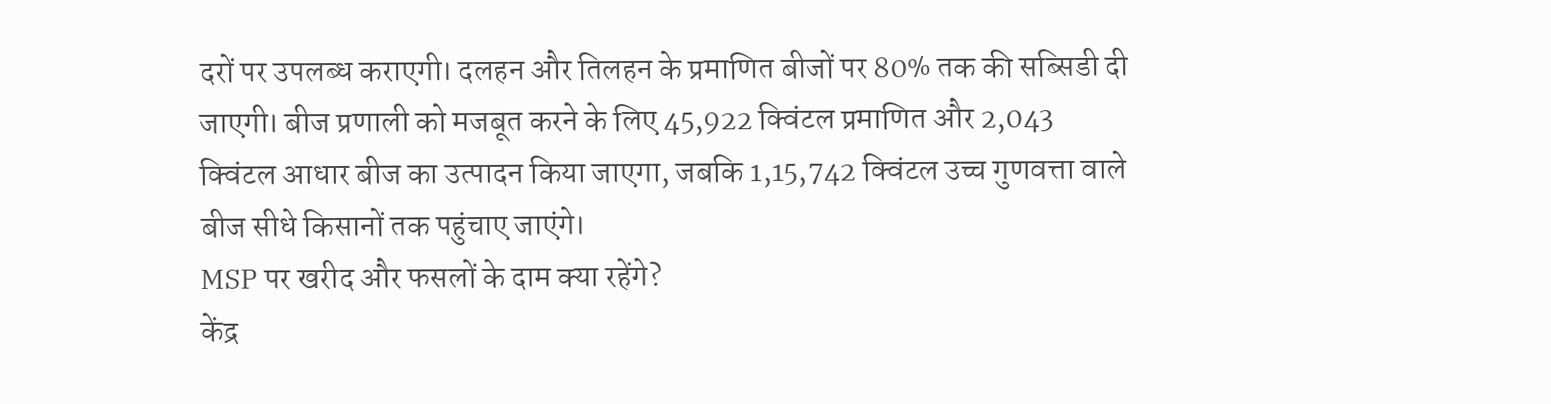दरों पर उपलब्ध कराएगी। दलहन और तिलहन के प्रमाणित बीजों पर 80% तक की सब्सिडी दी जाएगी। बीज प्रणाली को मजबूत करने के लिए 45,922 क्विंटल प्रमाणित और 2,043 क्विंटल आधार बीज का उत्पादन किया जाएगा, जबकि 1,15,742 क्विंटल उच्च गुणवत्ता वाले बीज सीधे किसानों तक पहुंचाए जाएंगे।
MSP पर खरीद और फसलों के दाम क्या रहेंगे?
केंद्र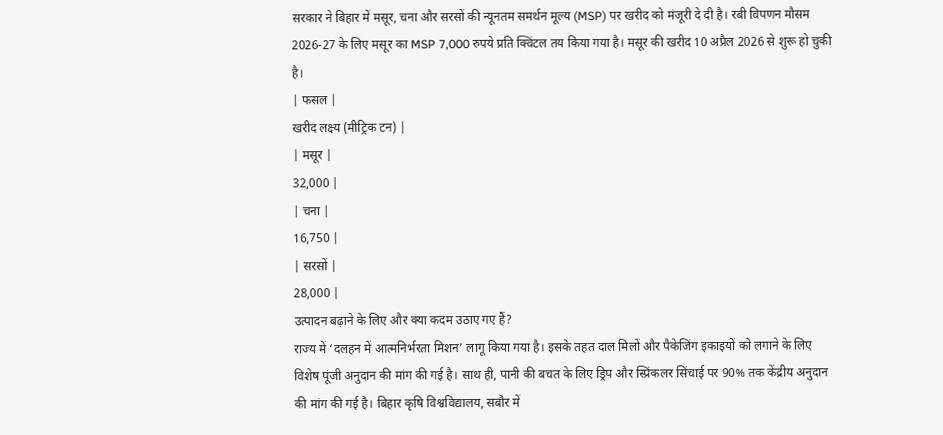सरकार ने बिहार में मसूर, चना और सरसों की न्यूनतम समर्थन मूल्य (MSP) पर खरीद को मंजूरी दे दी है। रबी विपणन मौसम 2026-27 के लिए मसूर का MSP 7,000 रुपये प्रति क्विंटल तय किया गया है। मसूर की खरीद 10 अप्रैल 2026 से शुरू हो चुकी है।
| फसल |
खरीद लक्ष्य (मीट्रिक टन) |
| मसूर |
32,000 |
| चना |
16,750 |
| सरसों |
28,000 |
उत्पादन बढ़ाने के लिए और क्या कदम उठाए गए हैं?
राज्य में ‘दलहन में आत्मनिर्भरता मिशन’ लागू किया गया है। इसके तहत दाल मिलों और पैकेजिंग इकाइयों को लगाने के लिए विशेष पूंजी अनुदान की मांग की गई है। साथ ही, पानी की बचत के लिए ड्रिप और स्प्रिंकलर सिंचाई पर 90% तक केंद्रीय अनुदान की मांग की गई है। बिहार कृषि विश्वविद्यालय, सबौर में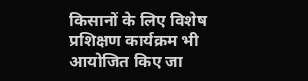किसानों के लिए विशेष प्रशिक्षण कार्यक्रम भी आयोजित किए जा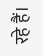रहे हैं।